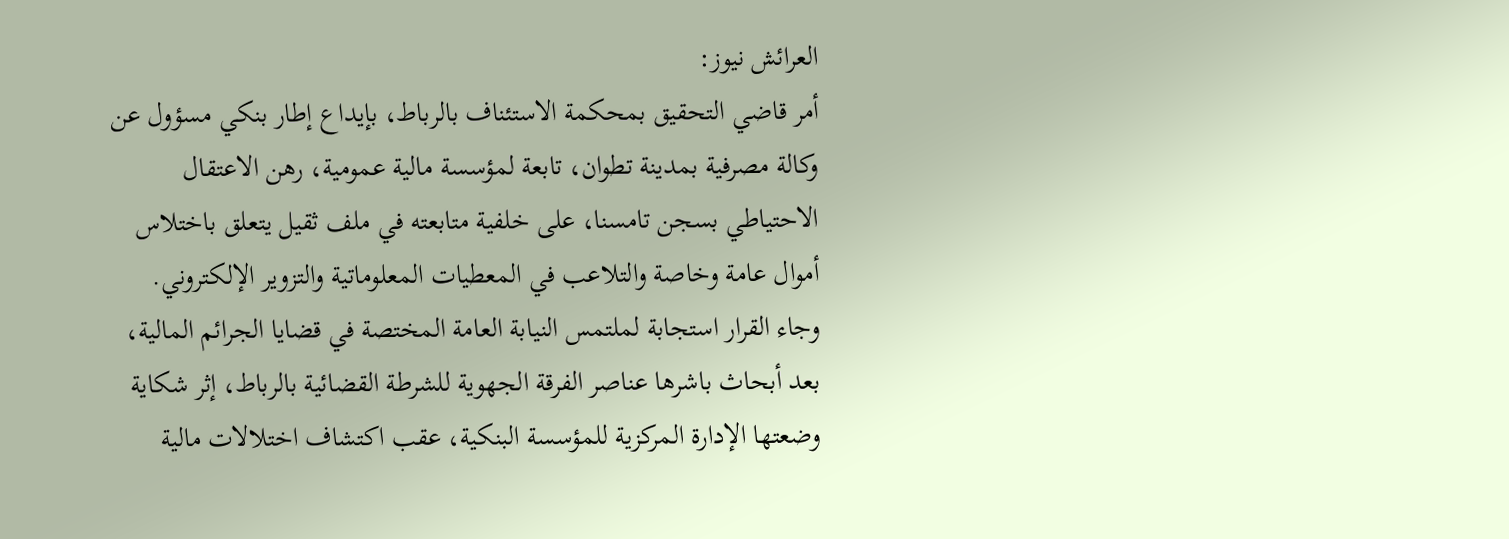العرائش نيوز:
أمر قاضي التحقيق بمحكمة الاستئناف بالرباط، بإيداع إطار بنكي مسؤول عن وكالة مصرفية بمدينة تطوان، تابعة لمؤسسة مالية عمومية، رهن الاعتقال الاحتياطي بسجن تامسنا، على خلفية متابعته في ملف ثقيل يتعلق باختلاس أموال عامة وخاصة والتلاعب في المعطيات المعلوماتية والتزوير الإلكتروني.
وجاء القرار استجابة لملتمس النيابة العامة المختصة في قضايا الجرائم المالية، بعد أبحاث باشرها عناصر الفرقة الجهوية للشرطة القضائية بالرباط، إثر شكاية وضعتها الإدارة المركزية للمؤسسة البنكية، عقب اكتشاف اختلالات مالية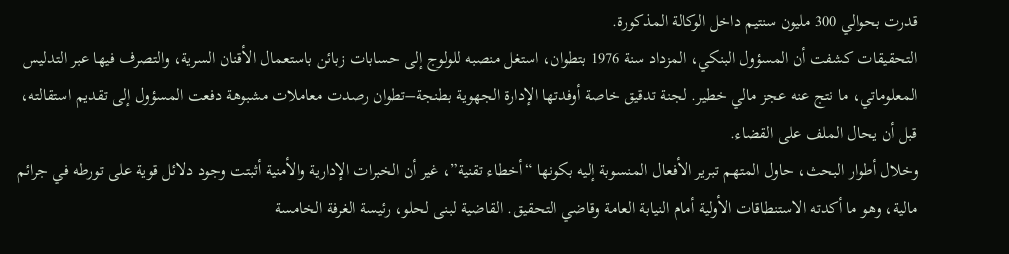قدرت بحوالي 300 مليون سنتيم داخل الوكالة المذكورة.
التحقيقات كشفت أن المسؤول البنكي، المزداد سنة 1976 بتطوان، استغل منصبه للولوج إلى حسابات زبائن باستعمال الأقنان السرية، والتصرف فيها عبر التدليس المعلوماتي، ما نتج عنه عجز مالي خطير. لجنة تدقيق خاصة أوفدتها الإدارة الجهوية بطنجة–تطوان رصدت معاملات مشبوهة دفعت المسؤول إلى تقديم استقالته، قبل أن يحال الملف على القضاء.
وخلال أطوار البحث، حاول المتهم تبرير الأفعال المنسوبة إليه بكونها “أخطاء تقنية”، غير أن الخبرات الإدارية والأمنية أثبتت وجود دلائل قوية على تورطه في جرائم مالية، وهو ما أكدته الاستنطاقات الأولية أمام النيابة العامة وقاضي التحقيق. القاضية لبنى لحلو، رئيسة الغرفة الخامسة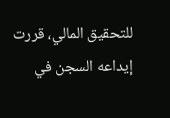للتحقيق المالي، قررت إيداعه السجن في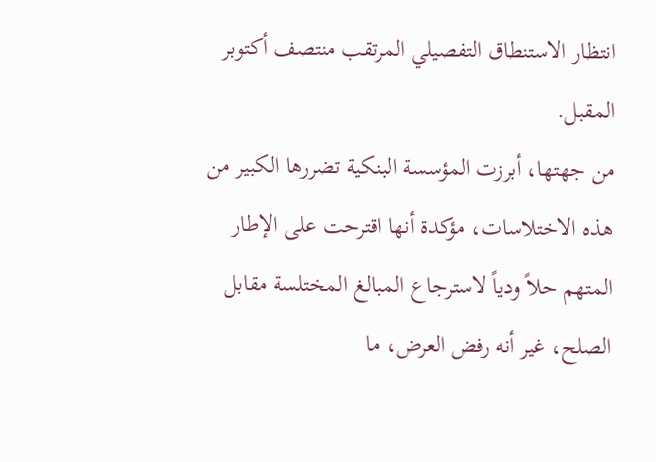انتظار الاستنطاق التفصيلي المرتقب منتصف أكتوبر المقبل.
من جهتها، أبرزت المؤسسة البنكية تضررها الكبير من هذه الاختلاسات، مؤكدة أنها اقترحت على الإطار المتهم حلاً ودياً لاسترجاع المبالغ المختلسة مقابل الصلح، غير أنه رفض العرض، ما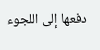دفعها إلى اللجوء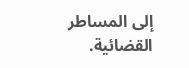إلى المساطر القضائية.